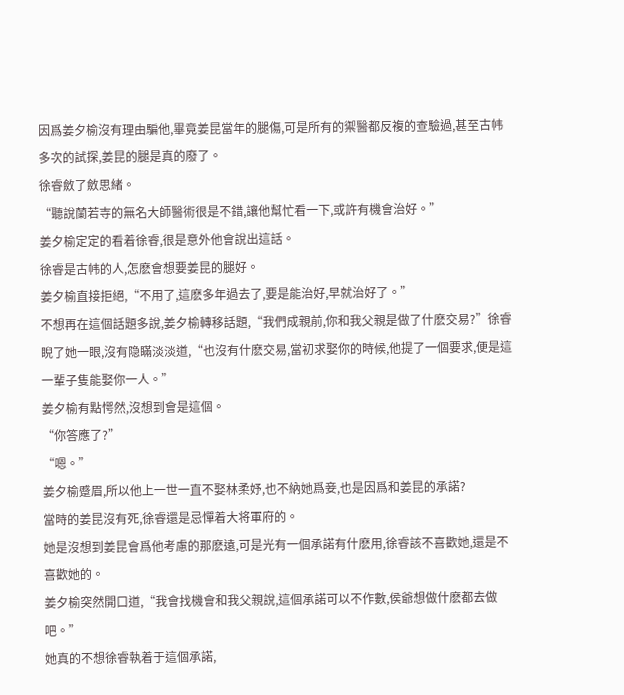因爲姜夕榆沒有理由騙他,畢竟姜昆當年的腿傷,可是所有的禦醫都反複的查驗過,甚至古帏多次的試探,姜昆的腿是真的廢了。
徐睿斂了斂思緒。
“聽說蘭若寺的無名大師醫術很是不錯,讓他幫忙看一下,或許有機會治好。”
姜夕榆定定的看着徐睿,很是意外他會說出這話。
徐睿是古帏的人,怎麽會想要姜昆的腿好。
姜夕榆直接拒絕,“不用了,這麽多年過去了,要是能治好,早就治好了。”
不想再在這個話題多說,姜夕榆轉移話題,“我們成親前,你和我父親是做了什麽交易?”徐睿睨了她一眼,沒有隐瞞淡淡道,“也沒有什麽交易,當初求娶你的時候,他提了一個要求,便是這一輩子隻能娶你一人。”
姜夕榆有點愕然,沒想到會是這個。
“你答應了?”
“嗯。”
姜夕榆蹙眉,所以他上一世一直不娶林柔妤,也不納她爲妾,也是因爲和姜昆的承諾?
當時的姜昆沒有死,徐睿還是忌憚着大将軍府的。
她是沒想到姜昆會爲他考慮的那麽遠,可是光有一個承諾有什麽用,徐睿該不喜歡她,還是不喜歡她的。
姜夕榆突然開口道,“我會找機會和我父親說,這個承諾可以不作數,侯爺想做什麽都去做吧。”
她真的不想徐睿執着于這個承諾,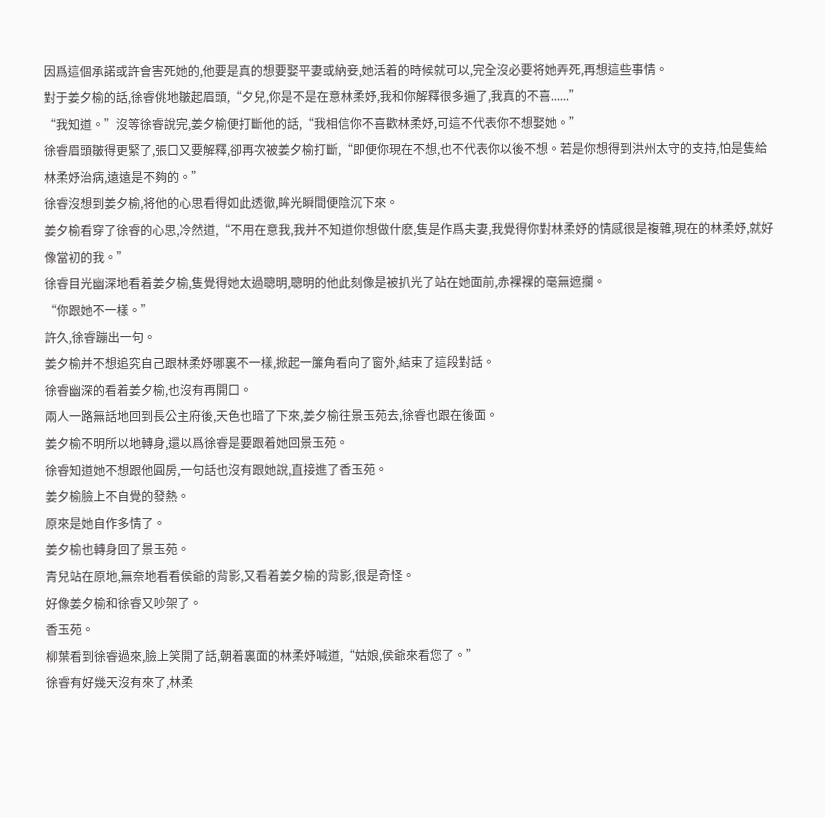因爲這個承諾或許會害死她的,他要是真的想要娶平妻或納妾,她活着的時候就可以,完全沒必要将她弄死,再想這些事情。
對于姜夕榆的話,徐睿佻地皺起眉頭,“夕兒,你是不是在意林柔妤,我和你解釋很多遍了,我真的不喜......”
“我知道。”沒等徐睿說完,姜夕榆便打斷他的話,“我相信你不喜歡林柔妤,可這不代表你不想娶她。”
徐睿眉頭皺得更緊了,張口又要解釋,卻再次被姜夕榆打斷,“即便你現在不想,也不代表你以後不想。若是你想得到洪州太守的支持,怕是隻給林柔妤治病,遠遠是不夠的。”
徐睿沒想到姜夕榆,将他的心思看得如此透徹,眸光瞬間便陰沉下來。
姜夕榆看穿了徐睿的心思,冷然道,“不用在意我,我并不知道你想做什麽,隻是作爲夫妻,我覺得你對林柔妤的情感很是複雜,現在的林柔妤,就好像當初的我。”
徐睿目光幽深地看着姜夕榆,隻覺得她太過聰明,聰明的他此刻像是被扒光了站在她面前,赤裸裸的毫無遮攔。
“你跟她不一樣。”
許久,徐睿蹦出一句。
姜夕榆并不想追究自己跟林柔妤哪裏不一樣,掀起一簾角看向了窗外,結束了這段對話。
徐睿幽深的看着姜夕榆,也沒有再開口。
兩人一路無話地回到長公主府後,天色也暗了下來,姜夕榆往景玉苑去,徐睿也跟在後面。
姜夕榆不明所以地轉身,還以爲徐睿是要跟着她回景玉苑。
徐睿知道她不想跟他圓房,一句話也沒有跟她說,直接進了香玉苑。
姜夕榆臉上不自覺的發熱。
原來是她自作多情了。
姜夕榆也轉身回了景玉苑。
青兒站在原地,無奈地看看侯爺的背影,又看着姜夕榆的背影,很是奇怪。
好像姜夕榆和徐睿又吵架了。
香玉苑。
柳葉看到徐睿過來,臉上笑開了話,朝着裏面的林柔妤喊道,“姑娘,侯爺來看您了。”
徐睿有好幾天沒有來了,林柔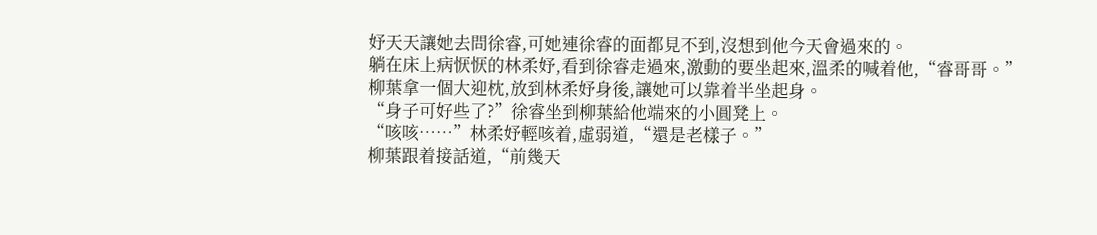妤天天讓她去問徐睿,可她連徐睿的面都見不到,沒想到他今天會過來的。
躺在床上病恹恹的林柔妤,看到徐睿走過來,激動的要坐起來,溫柔的喊着他,“睿哥哥。”
柳葉拿一個大迎枕,放到林柔妤身後,讓她可以靠着半坐起身。
“身子可好些了?”徐睿坐到柳葉給他端來的小圓凳上。
“咳咳……”林柔妤輕咳着,虛弱道,“還是老樣子。”
柳葉跟着接話道,“前幾天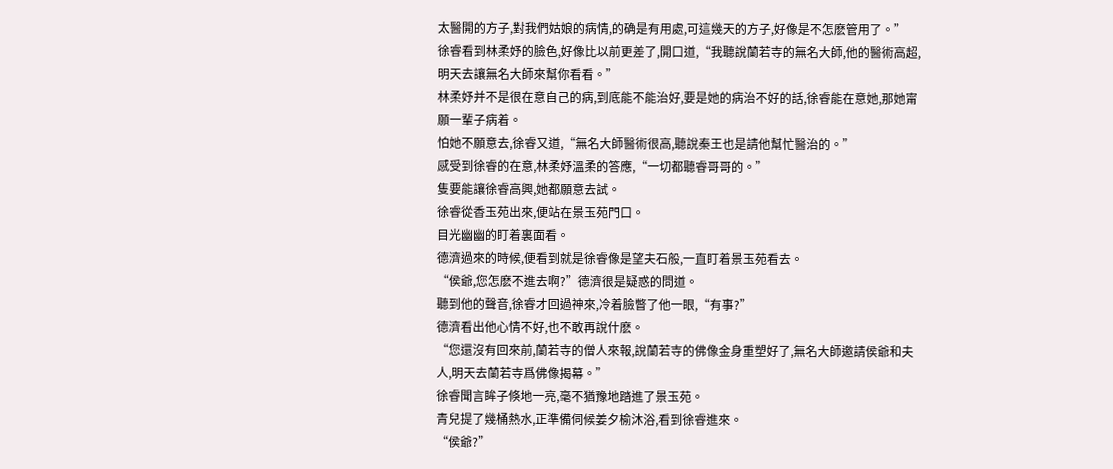太醫開的方子,對我們姑娘的病情,的确是有用處,可這幾天的方子,好像是不怎麽管用了。”
徐睿看到林柔妤的臉色,好像比以前更差了,開口道,“我聽說蘭若寺的無名大師,他的醫術高超,明天去讓無名大師來幫你看看。”
林柔妤并不是很在意自己的病,到底能不能治好,要是她的病治不好的話,徐睿能在意她,那她甯願一輩子病着。
怕她不願意去,徐睿又道,“無名大師醫術很高,聽說秦王也是請他幫忙醫治的。”
感受到徐睿的在意,林柔妤溫柔的答應,“一切都聽睿哥哥的。”
隻要能讓徐睿高興,她都願意去試。
徐睿從香玉苑出來,便站在景玉苑門口。
目光幽幽的盯着裏面看。
德濟過來的時候,便看到就是徐睿像是望夫石般,一直盯着景玉苑看去。
“侯爺,您怎麽不進去啊?”德濟很是疑惑的問道。
聽到他的聲音,徐睿才回過神來,冷着臉瞥了他一眼,“有事?”
德濟看出他心情不好,也不敢再說什麽。
“您還沒有回來前,蘭若寺的僧人來報,說蘭若寺的佛像金身重塑好了,無名大師邀請侯爺和夫人,明天去蘭若寺爲佛像揭幕。”
徐睿聞言眸子倏地一亮,毫不猶豫地踏進了景玉苑。
青兒提了幾桶熱水,正準備伺候姜夕榆沐浴,看到徐睿進來。
“侯爺?”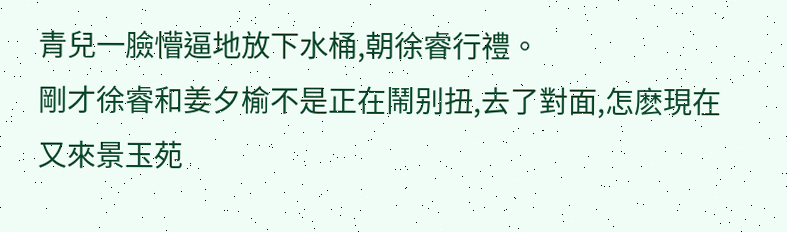青兒一臉懵逼地放下水桶,朝徐睿行禮。
剛才徐睿和姜夕榆不是正在鬧别扭,去了對面,怎麽現在又來景玉苑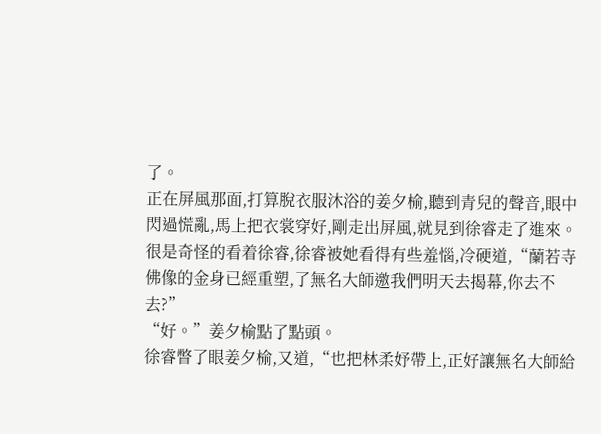了。
正在屏風那面,打算脫衣服沐浴的姜夕榆,聽到青兒的聲音,眼中閃過慌亂,馬上把衣裳穿好,剛走出屏風,就見到徐睿走了進來。
很是奇怪的看着徐睿,徐睿被她看得有些羞惱,冷硬道,“蘭若寺佛像的金身已經重塑,了無名大師邀我們明天去揭幕,你去不去?”
“好。”姜夕榆點了點頭。
徐睿瞥了眼姜夕榆,又道,“也把林柔妤帶上,正好讓無名大師給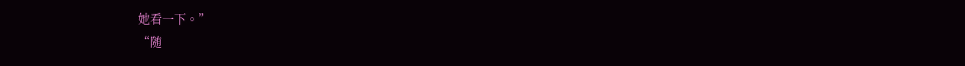她看一下。”
“随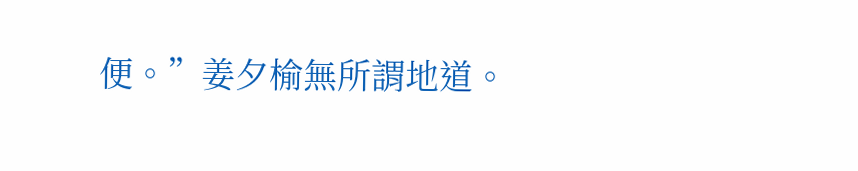便。”姜夕榆無所謂地道。